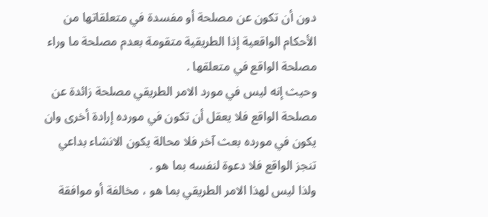دون أن تكون عن مصلحة أو مفسدة في متعلقاتها من الأحكام الواقعية إذا الطريقية متقومة بعدم مصلحة ما وراء مصلحة الواقع في متعلقها .
وحيث إنه ليس في مورد الامر الطريقي مصلحة زائدة عن مصلحة الواقع فلا يعقل أن تكون في مورده إرادة أخرى وان يكون في مورده بعث آخر فلا محالة يكون الانشاء بداعي تنجز الواقع فلا دعوة لنفسه بما هو .
ولذا ليس لهذا الامر الطريقي بما هو ، مخالفة أو موافقة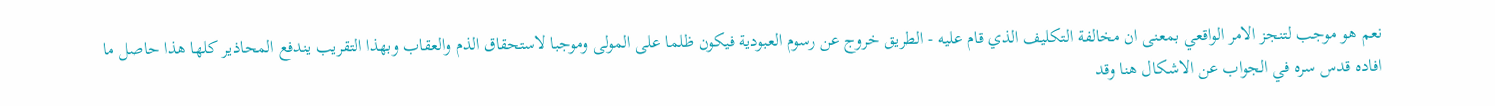نعم هو موجب لتنجز الامر الواقعي بمعنى ان مخالفة التكليف الذي قام عليه - الطريق خروج عن رسوم العبودية فيكون ظلما على المولى وموجبا لاستحقاق الذم والعقاب وبهذا التقريب يندفع المحاذير كلها هذا حاصل ما افاده قدس سره في الجواب عن الاشكال هنا وقد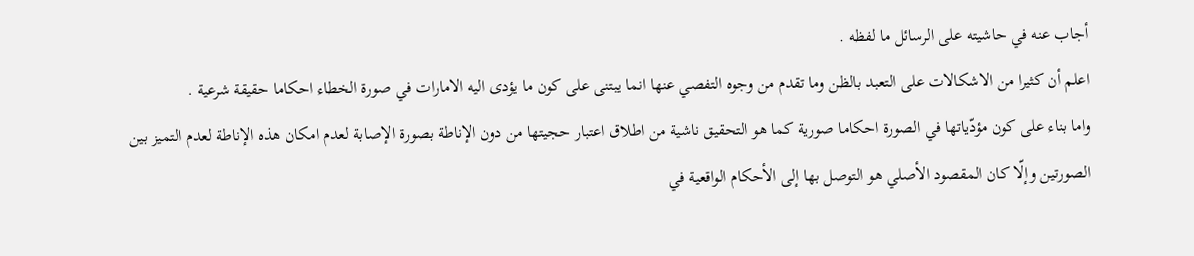أجاب عنه في حاشيته على الرسائل ما لفظه .
اعلم أن كثيرا من الاشكالات على التعبد بالظن وما تقدم من وجوه التفصي عنها انما يبتنى على كون ما يؤدى اليه الامارات في صورة الخطاء احكاما حقيقة شرعية .
واما بناء على كون مؤدّياتها في الصورة احكاما صورية كما هو التحقيق ناشية من اطلاق اعتبار حجيتها من دون الإناطة بصورة الإصابة لعدم امكان هذه الإناطة لعدم التميز بين الصورتين وإلّا كان المقصود الأصلي هو التوصل بها إلى الأحكام الواقعية في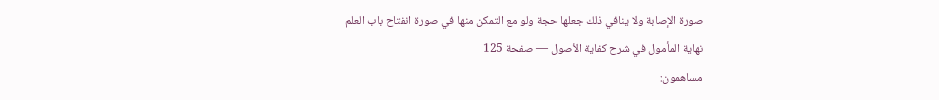صورة الإصابة ولا ينافي ذلك جعلها حجة ولو مع التمكن منها في صورة انفتاح باب العلم
نهاية المأمول في شرح كفاية الأصول — صفحة 125
مساهمون: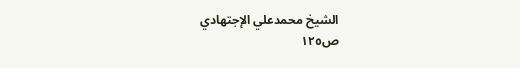الشيخ محمدعلي الإجتهادي
ص١٢٥